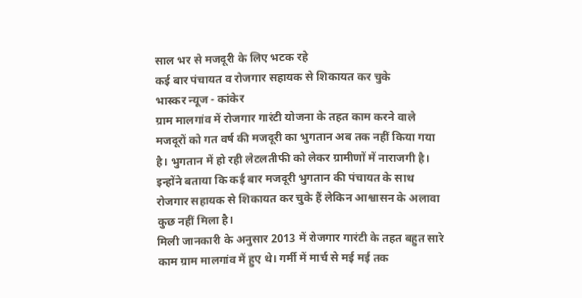साल भर से मजदूरी के लिए भटक रहे
कई बार पंचायत व रोजगार सहायक से शिकायत कर चुके
भास्कर न्यूज - कांकेर
ग्राम मालगांव में रोजगार गारंटी योजना के तहत काम करने वाले मजदूरों को गत वर्ष की मजदूरी का भुगतान अब तक नहीं किया गया है। भुगतान में हो रही लेटलतीफी को लेकर ग्रामीणों में नाराजगी है। इन्होंने बताया कि कई बार मजदूरी भुगतान की पंचायत के साथ रोजगार सहायक से शिकायत कर चुके हैं लेकिन आश्वासन के अलावा कुछ नहीं मिला है।
मिली जानकारी के अनुसार 2013 में रोजगार गारंटी के तहत बहुत सारे काम ग्राम मालगांव में हुए थे। गर्मी में मार्च से मई मई तक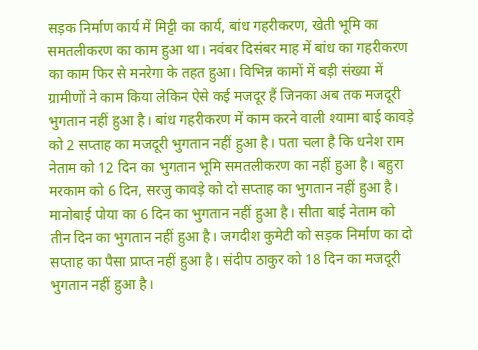सड़क निर्माण कार्य में मिट्टी का कार्य, बांध गहरीकरण, खेती भूमि का समतलीकरण का काम हुआ था। नवंबर दिसंबर माह में बांध का गहरीकरण का काम फिर से मनरेगा के तहत हुआ। विभिन्न कामों में बड़ी संख्या में ग्रामीणों ने काम किया लेकिन ऐसे कई मजदूर हैं जिनका अब तक मजदूरी भुगतान नहीं हुआ है। बांध गहरीकरण में काम करने वाली श्यामा बाई कावड़े को 2 सप्ताह का मजदूरी भुगतान नहीं हुआ है। पता चला है कि धनेश राम नेताम को 12 दिन का भुगतान भूमि समतलीकरण का नहीं हुआ है। बहुरा मरकाम को 6 दिन, सरजु कावड़े को दो सप्ताह का भुगतान नहीं हुआ है। मानोबाई पोया का 6 दिन का भुगतान नहीं हुआ है। सीता बाई नेताम को तीन दिन का भुगतान नहीं हुआ है। जगदीश कुमेटी को सड़क निर्माण का दो सप्ताह का पैसा प्राप्त नहीं हुआ है। संदीप ठाकुर को 18 दिन का मजदूरी भुगतान नहीं हुआ है।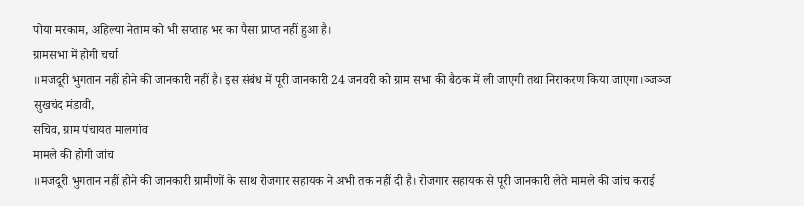पोया मरकाम, अहिल्या नेताम को भी सप्ताह भर का पैसा प्राप्त नहीं हुआ है।
ग्रामसभा में होगी चर्चा
॥मजदूरी भुगतान नहीं होने की जानकारी नहीं है। इस संबंध में पूरी जानकारी 24 जनवरी को ग्राम सभा की बैठक में ली जाएगी तथा निराकरण किया जाएगा।ञ्जञ्ज
सुखचंद मंडावी,
सचिव, ग्राम पंचायत मालगांव
मामले की होगी जांच
॥मजदूरी भुगतान नहीं होने की जानकारी ग्रामीणों के साथ रोजगार सहायक ने अभी तक नहीं दी है। रोजगार सहायक से पूरी जानकारी लेते मामले की जांच कराई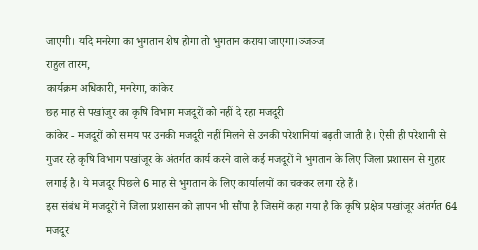जाएगी। यदि मनरेगा का भुगतान शेष होगा तो भुगतान कराया जाएगा।ञ्जञ्ज
राहुल तारम,
कार्यक्रम अधिकारी, मनरेगा, कांकेर
छह माह से पखांजुर का कृषि विभाग मजदूरों को नहीं दे रहा मजदूरी
कांकेर - मजदूरों को समय पर उनकी मजदूरी नहीं मिलने से उनकी परेशानियां बढ़ती जाती है। ऐसी ही परेशानी से गुजर रहे कृषि विभाग पखांजूर के अंतर्गत कार्य करने वाले कई मजदूरों ने भुगतान के लिए जिला प्रशासन से गुहार लगाई है। ये मजदूर पिछले 6 माह से भुगतान के लिए कार्यालयों का चक्कर लगा रहे हैं।
इस संबंध में मजदूरों ने जिला प्रशासन को ज्ञापन भी सौंपा है जिसमें कहा गया है कि कृषि प्रक्षेत्र पखांजूर अंतर्गत 64 मजदूर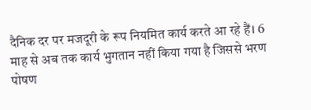दैनिक दर पर मजदूरी के रूप नियमित कार्य करते आ रहे हैं। 6 माह से अब तक कार्य भुगतान नहीं किया गया है जिससे भरण पोषण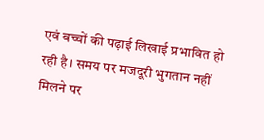एवं बच्चों की पढ़ाई लिखाई प्रभावित हो रही है। समय पर मजदूरी भुगतान नहीं मिलने पर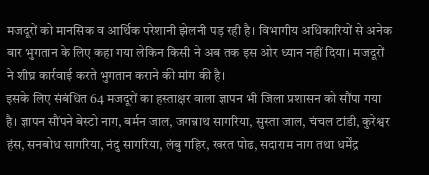मजदूरों को मानसिक व आर्थिक परेशानी झेलनी पड़ रही है। विभागीय अधिकारियों से अनेक बार भुगतान के लिए कहा गया लेकिन किसी ने अब तक इस ओर ध्यान नहीं दिया। मजदूरों ने शीघ्र कार्रवाई करते भुगतान कराने की मांग की है।
इसके लिए संबंधित 64 मजदूरों का हस्ताक्षर वाला ज्ञापन भी जिला प्रशासन को सौंपा गया है। ज्ञापन सौंपने बेस्टो नाग, बर्मन जाल, जगन्नाथ सागरिया, सुस्ता जाल, चंचल टांडी, कुरेश्वर हंस, सनबोध सागरिया, नंदु सागरिया, लंबु गहिर, खरत पोढ, सदाराम नाग तथा धर्मेंद्र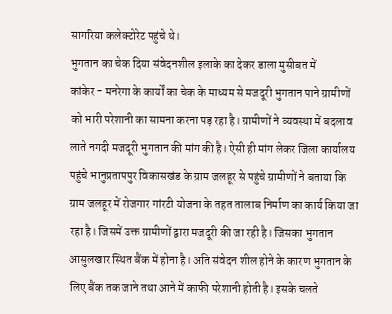सागरिया कलेक्टोरेट पहुंचे थे।
भुगतान का चेक दिया संवेदनशील इलाके का देकर डाला मुसीबत में
कांकेर - मनरेगा के कार्यों का चेक के माध्यम से मजदूरी भुगतान पाने ग्रामीणों को भारी परेशानी का सामना करना पड़ रहा है। ग्रामीणों ने व्यवस्था में बदलाव लाते नगदी मजदूरी भुगतान की मांग की है। ऐसी ही मांग लेकर जिला कार्यालय पहुंचे भानुप्रतापपुर विकासखंड के ग्राम जलहूर से पहुंचे ग्रामीणों ने बताया कि ग्राम जलहूर में रोजगार गांरटी योजना के तहत तालाब निर्माण का कार्य किया जा रहा है। जिसमें उक्त ग्रामीणों द्वारा मजदूरी की जा रही है। जिसका भुगतान आसुलखार स्थित बैंक में होना है। अति संवेदन शील होने के कारण भुगतान के लिए बैंक तक जाने तथा आने में काफी परेशानी होती है। इसके चलते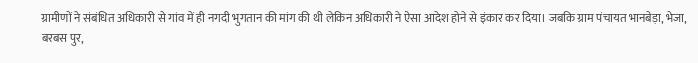ग्रामीणों ने संबंधित अधिकारी से गांव में ही नगदी भुगतान की मांग की थी लेकिन अधिकारी ने ऐसा आदेश होने से इंकार कर दिया। जबकि ग्राम पंचायत भानबेड़ा, भेजा, बरबस पुर,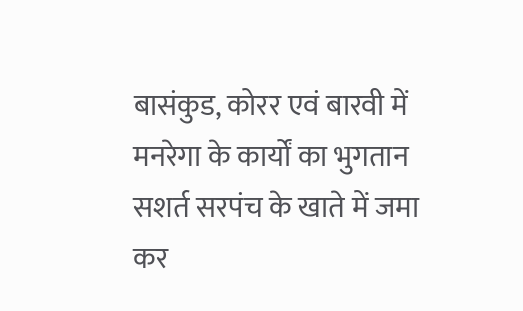बासंकुड, कोरर एवं बारवी में मनरेगा के कार्यों का भुगतान सशर्त सरपंच के खाते में जमा कर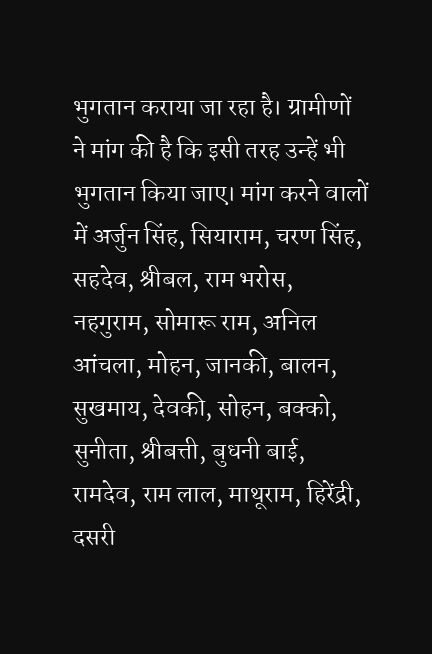भुगतान कराया जा रहा है। ग्रामीणों ने मांग की है कि इसी तरह उन्हें भी भुगतान किया जाए। मांग करने वालों में अर्जुन सिंह, सियाराम, चरण सिंह, सहदेव, श्रीबल, राम भरोस, नहगुराम, सोमारू राम, अनिल आंचला, मोहन, जानकी, बालन, सुखमाय, देवकी, सोहन, बक्को, सुनीता, श्रीबत्ती, बुधनी बाई, रामदेव, राम लाल, माथूराम, हिरेंद्री, दसरी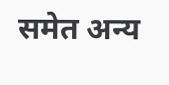समेत अन्य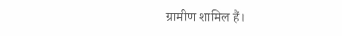ग्रामीण शामिल हैं।